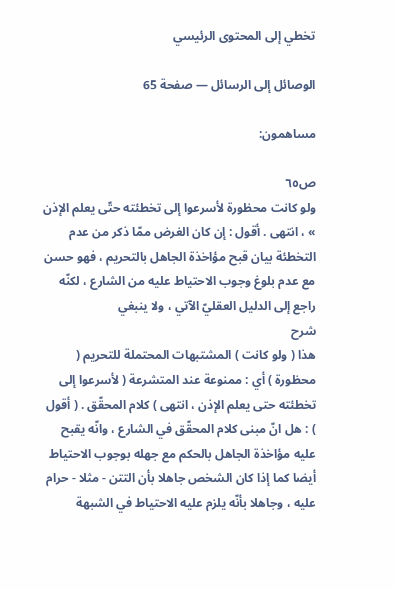تخطي إلى المحتوى الرئيسي

الوصائل إلى الرسائل — صفحة 65

مساهمون:

ص٦٥
ولو كانت محظورة لأسرعوا إلى تخطئته حتّى يعلم الإذن » ، انتهى . أقول : إن كان الغرض ممّا ذكر من عدم التخطئة بيان قبح مؤاخذة الجاهل بالتحريم ، فهو حسن مع عدم بلوغ وجوب الاحتياط عليه من الشارع ، لكنّه راجع إلى الدليل العقليّ الآتي ، ولا ينبغي
شرح
هذا ( ولو كانت ) المشتبهات المحتملة للتحريم ( محظورة ) أي : ممنوعة عند المتشرعة ( لأسرعوا إلى تخطئته حتى يعلم الإذن ، انتهى ) كلام المحقّق . ( أقول ) : هل انّ مبنى كلام المحقّق في الشارع ، وانّه يقبح عليه مؤاخذة الجاهل بالحكم مع جهله بوجوب الاحتياط أيضا كما إذا كان الشخص جاهلا بأن التتن - مثلا - حرام عليه ، وجاهلا بأنّه يلزم عليه الاحتياط في الشبهة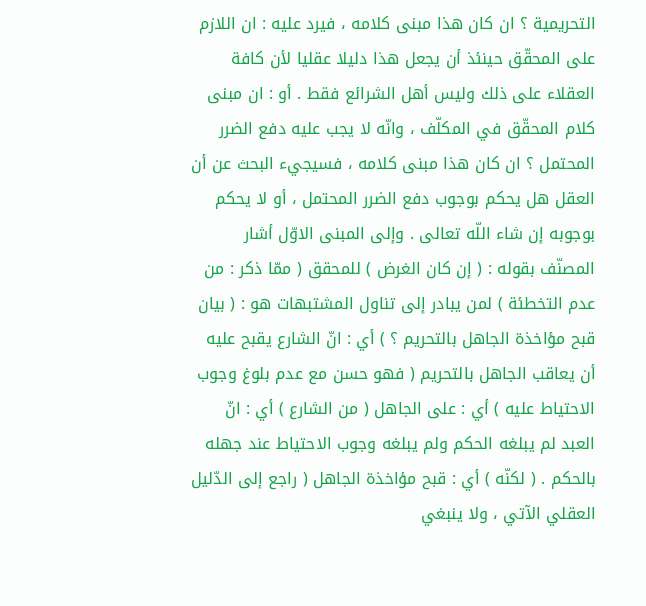التحريمية ؟ ان كان هذا مبنى كلامه ، فيرد عليه : ان اللازم على المحقّق حينئذ أن يجعل هذا دليلا عقليا لأن كافة العقلاء على ذلك وليس أهل الشرائع فقط . أو : ان مبنى كلام المحقّق في المكلّف ، وانّه لا يجب عليه دفع الضرر المحتمل ؟ ان كان هذا مبنى كلامه ، فسيجيء البحث عن أن العقل هل يحكم بوجوب دفع الضرر المحتمل ، أو لا يحكم بوجوبه إن شاء اللّه تعالى . وإلى المبنى الاوّل أشار المصنّف بقوله : ( إن كان الغرض ) للمحقق ( ممّا ذكر : من عدم التخطئة ) لمن يبادر إلى تناول المشتبهات هو : ( بيان قبح مؤاخذة الجاهل بالتحريم ؟ ) أي : انّ الشارع يقبح عليه أن يعاقب الجاهل بالتحريم ( فهو حسن مع عدم بلوغ وجوب الاحتياط عليه ) أي : على الجاهل ( من الشارع ) أي : انّ العبد لم يبلغه الحكم ولم يبلغه وجوب الاحتياط عند جهله بالحكم . ( لكنّه ) أي : قبح مؤاخذة الجاهل ( راجع إلى الدّليل العقلي الآتي ، ولا ينبغي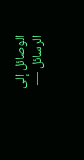الوصائل إلى الرسائل —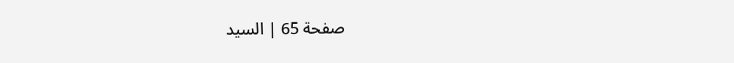صفحة 65 | السيد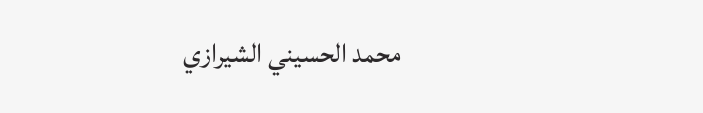محمد الحسيني الشيرازي